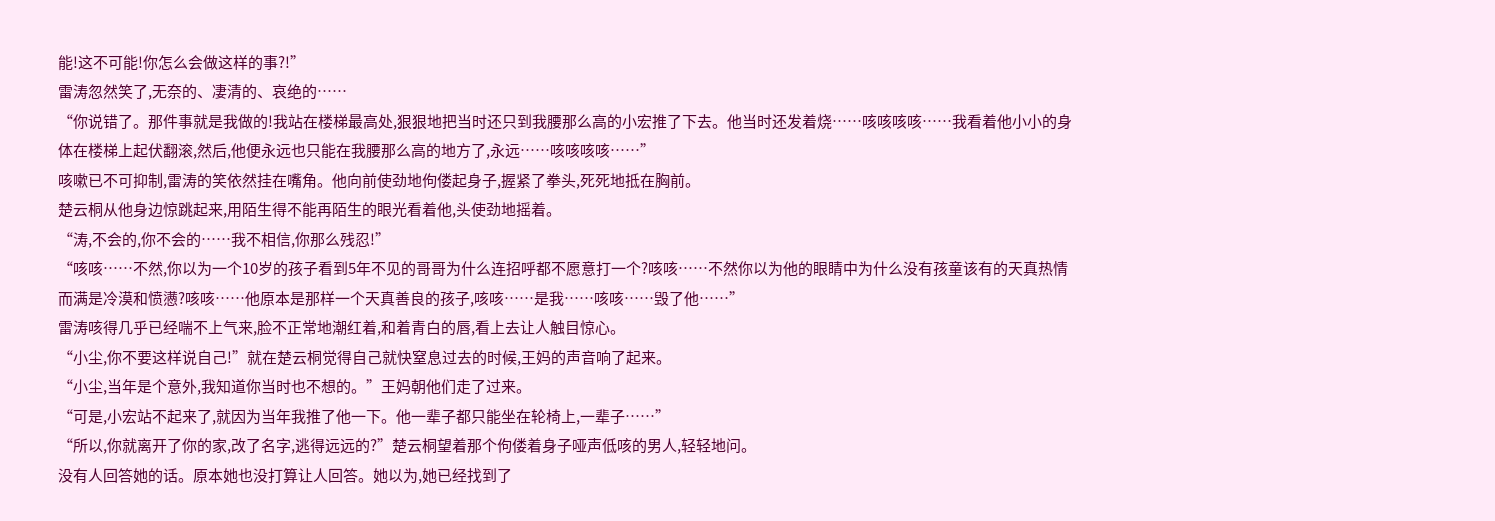能!这不可能!你怎么会做这样的事?!”
雷涛忽然笑了,无奈的、凄清的、哀绝的……
“你说错了。那件事就是我做的!我站在楼梯最高处,狠狠地把当时还只到我腰那么高的小宏推了下去。他当时还发着烧……咳咳咳咳……我看着他小小的身体在楼梯上起伏翻滚,然后,他便永远也只能在我腰那么高的地方了,永远……咳咳咳咳……”
咳嗽已不可抑制,雷涛的笑依然挂在嘴角。他向前使劲地佝偻起身子,握紧了拳头,死死地抵在胸前。
楚云桐从他身边惊跳起来,用陌生得不能再陌生的眼光看着他,头使劲地摇着。
“涛,不会的,你不会的……我不相信,你那么残忍!”
“咳咳……不然,你以为一个10岁的孩子看到5年不见的哥哥为什么连招呼都不愿意打一个?咳咳……不然你以为他的眼睛中为什么没有孩童该有的天真热情而满是冷漠和愤懑?咳咳……他原本是那样一个天真善良的孩子,咳咳……是我……咳咳……毁了他……”
雷涛咳得几乎已经喘不上气来,脸不正常地潮红着,和着青白的唇,看上去让人触目惊心。
“小尘,你不要这样说自己!”就在楚云桐觉得自己就快窒息过去的时候,王妈的声音响了起来。
“小尘,当年是个意外,我知道你当时也不想的。”王妈朝他们走了过来。
“可是,小宏站不起来了,就因为当年我推了他一下。他一辈子都只能坐在轮椅上,一辈子……”
“所以,你就离开了你的家,改了名字,逃得远远的?”楚云桐望着那个佝偻着身子哑声低咳的男人,轻轻地问。
没有人回答她的话。原本她也没打算让人回答。她以为,她已经找到了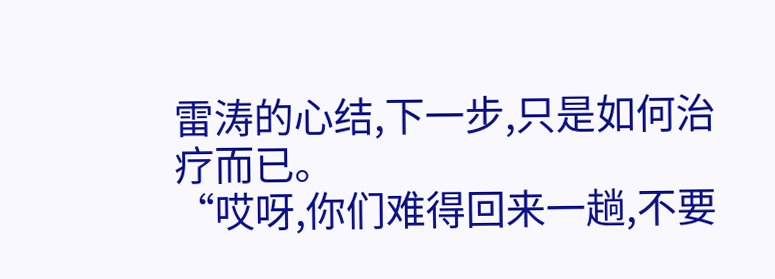雷涛的心结,下一步,只是如何治疗而已。
“哎呀,你们难得回来一趟,不要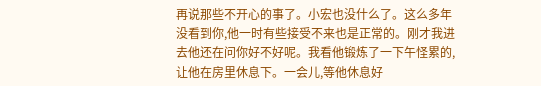再说那些不开心的事了。小宏也没什么了。这么多年没看到你,他一时有些接受不来也是正常的。刚才我进去他还在问你好不好呢。我看他锻炼了一下午怪累的,让他在房里休息下。一会儿,等他休息好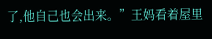了,他自己也会出来。”王妈看着屋里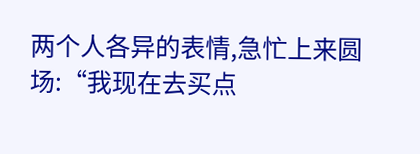两个人各异的表情,急忙上来圆场:“我现在去买点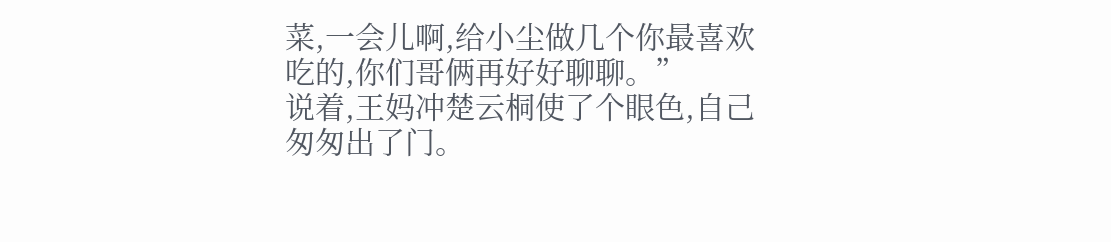菜,一会儿啊,给小尘做几个你最喜欢吃的,你们哥俩再好好聊聊。”
说着,王妈冲楚云桐使了个眼色,自己匆匆出了门。